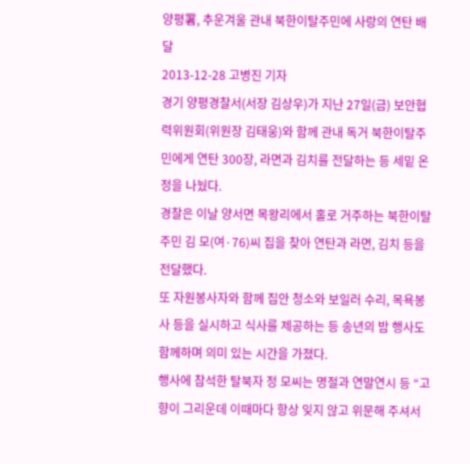양평署, 추운겨울 관내 북한이탈주민에 사랑의 연탄 배달
2013-12-28 고병진 기자
경기 양평경찰서(서장 김상우)가 지난 27일(금) 보안협력위원회(위원장 김태웅)와 함께 관내 독거 북한이탈주민에게 연탄 300장, 라면과 김치를 전달하는 등 세밑 온정을 나눴다.
경찰은 이날 양서면 목왕리에서 홀로 거주하는 북한이탈주민 김 모(여·76)씨 집을 찾아 연탄과 라면, 김치 등을 전달했다.
또 자원봉사자와 함께 집안 청소와 보일러 수리, 목욕봉사 등을 실시하고 식사를 제공하는 등 송년의 밤 행사도 함께하며 의미 있는 시간을 가졌다.
행사에 참석한 탈북자 정 모씨는 명절과 연말연시 등 “고향이 그리운데 이때마다 항상 잊지 않고 위문해 주셔서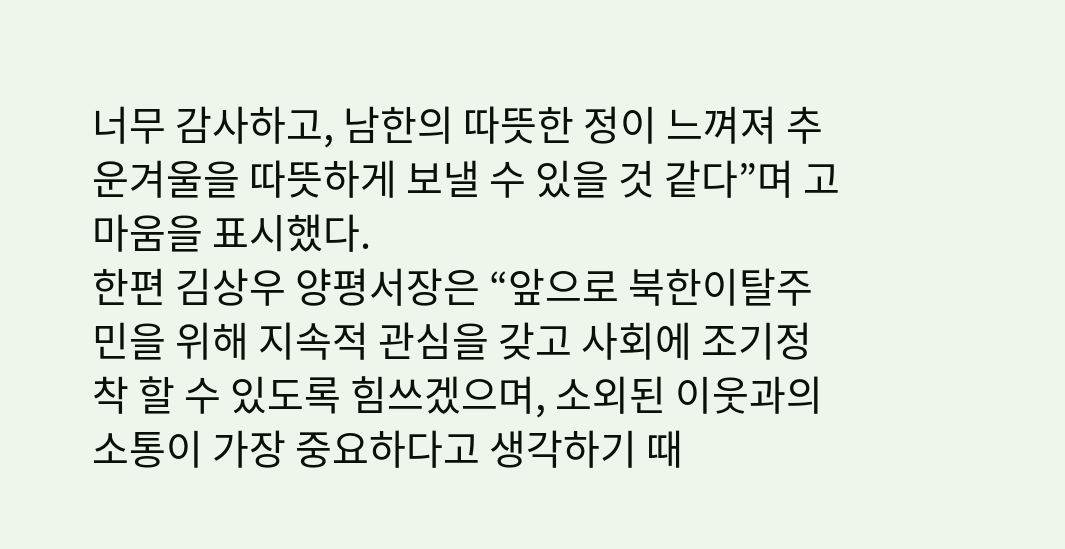너무 감사하고, 남한의 따뜻한 정이 느껴져 추운겨울을 따뜻하게 보낼 수 있을 것 같다”며 고마움을 표시했다.
한편 김상우 양평서장은 “앞으로 북한이탈주민을 위해 지속적 관심을 갖고 사회에 조기정착 할 수 있도록 힘쓰겠으며, 소외된 이웃과의 소통이 가장 중요하다고 생각하기 때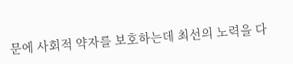문에 사회적 약자를 보호하는데 최선의 노력을 다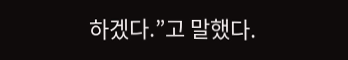하겠다.”고 말했다.